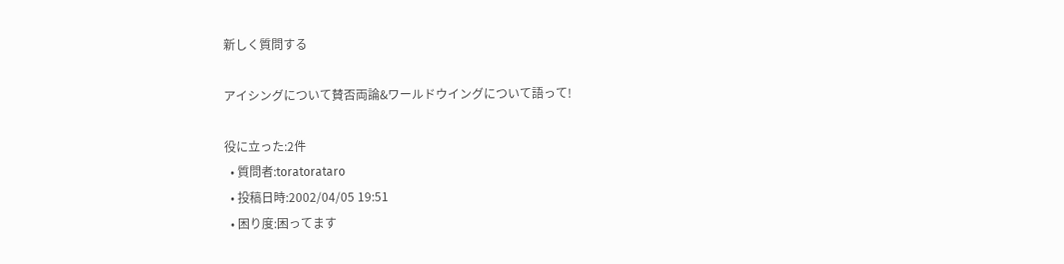新しく質問する

アイシングについて賛否両論&ワールドウイングについて語って!

役に立った:2件
  • 質問者:toratorataro
  • 投稿日時:2002/04/05 19:51
  • 困り度:困ってます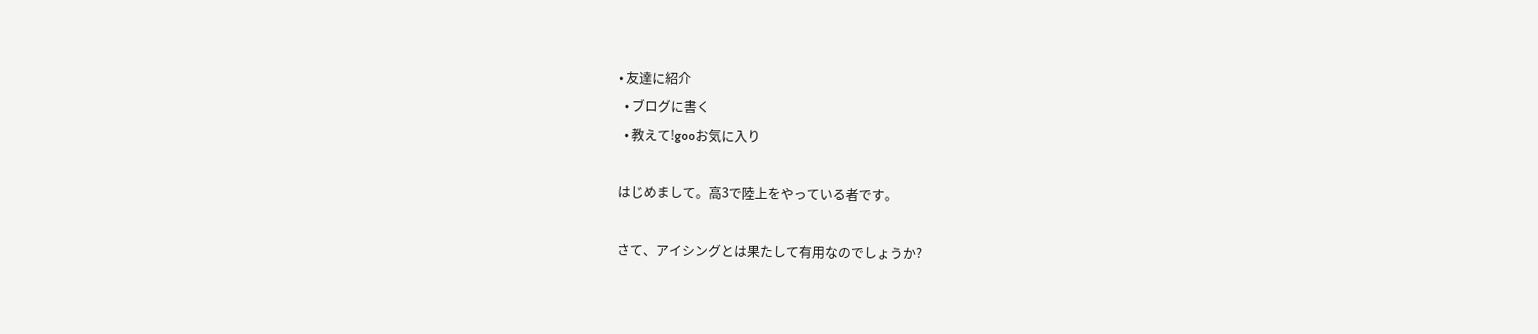• 友達に紹介
  • ブログに書く
  • 教えて!gooお気に入り

はじめまして。高3で陸上をやっている者です。

さて、アイシングとは果たして有用なのでしょうか?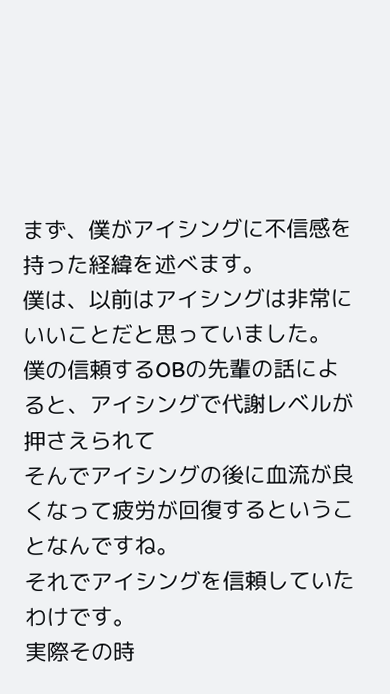まず、僕がアイシングに不信感を持った経緯を述べます。
僕は、以前はアイシングは非常にいいことだと思っていました。
僕の信頼するOBの先輩の話によると、アイシングで代謝レベルが押さえられて
そんでアイシングの後に血流が良くなって疲労が回復するということなんですね。
それでアイシングを信頼していたわけです。
実際その時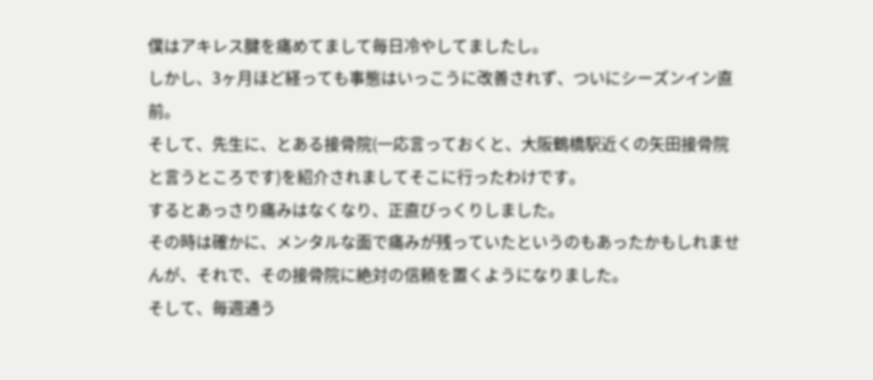僕はアキレス腱を痛めてまして毎日冷やしてましたし。
しかし、3ヶ月ほど経っても事態はいっこうに改善されず、ついにシーズンイン直前。
そして、先生に、とある接骨院(一応言っておくと、大阪鶴橋駅近くの矢田接骨院と言うところです)を紹介されましてそこに行ったわけです。
するとあっさり痛みはなくなり、正直びっくりしました。
その時は確かに、メンタルな面で痛みが残っていたというのもあったかもしれませんが、それで、その接骨院に絶対の信頼を置くようになりました。
そして、毎週通う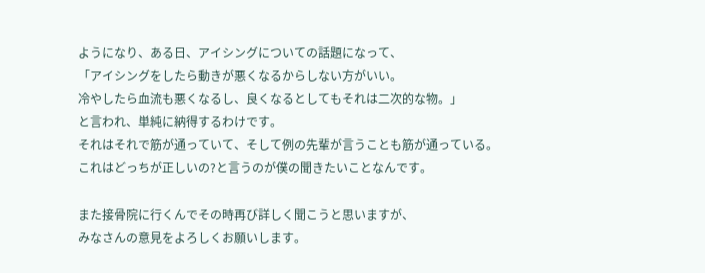ようになり、ある日、アイシングについての話題になって、
「アイシングをしたら動きが悪くなるからしない方がいい。
冷やしたら血流も悪くなるし、良くなるとしてもそれは二次的な物。」
と言われ、単純に納得するわけです。
それはそれで筋が通っていて、そして例の先輩が言うことも筋が通っている。
これはどっちが正しいの?と言うのが僕の聞きたいことなんです。

また接骨院に行くんでその時再び詳しく聞こうと思いますが、
みなさんの意見をよろしくお願いします。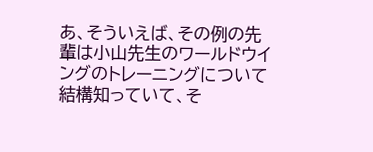あ、そういえば、その例の先輩は小山先生のワールドウイングのトレーニングについて結構知っていて、そ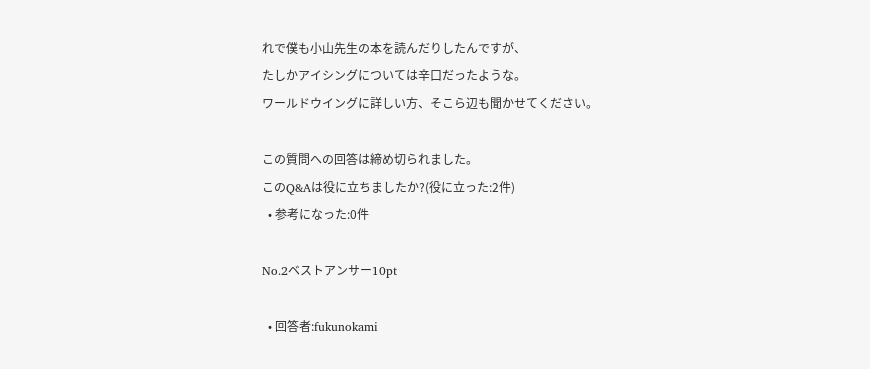れで僕も小山先生の本を読んだりしたんですが、
たしかアイシングについては辛口だったような。
ワールドウイングに詳しい方、そこら辺も聞かせてください。

この質問への回答は締め切られました。
このQ&Aは役に立ちましたか?(役に立った:2件)
  • 参考になった:0件

No.2ベストアンサー10pt

  • 回答者:fukunokami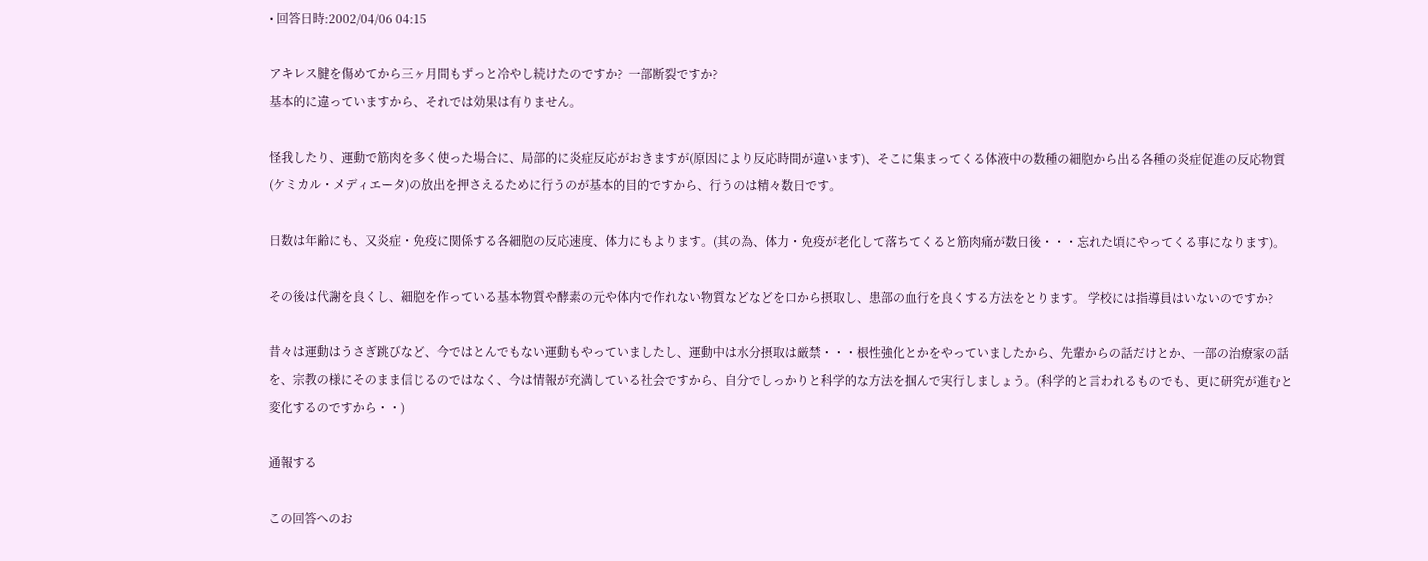• 回答日時:2002/04/06 04:15

アキレス腱を傷めてから三ヶ月間もずっと冷やし続けたのですか?  一部断裂ですか?
基本的に違っていますから、それでは効果は有りません。

怪我したり、運動で筋肉を多く使った場合に、局部的に炎症反応がおきますが(原因により反応時間が違います)、そこに集まってくる体液中の数種の細胞から出る各種の炎症促進の反応物質(ケミカル・メディエータ)の放出を押さえるために行うのが基本的目的ですから、行うのは精々数日です。

日数は年齢にも、又炎症・免疫に関係する各細胞の反応速度、体力にもよります。(其の為、体力・免疫が老化して落ちてくると筋肉痛が数日後・・・忘れた頃にやってくる事になります)。

その後は代謝を良くし、細胞を作っている基本物質や酵素の元や体内で作れない物質などなどを口から摂取し、患部の血行を良くする方法をとります。 学校には指導員はいないのですか?

昔々は運動はうさぎ跳びなど、今ではとんでもない運動もやっていましたし、運動中は水分摂取は厳禁・・・根性強化とかをやっていましたから、先輩からの話だけとか、一部の治療家の話を、宗教の様にそのまま信じるのではなく、今は情報が充満している社会ですから、自分でしっかりと科学的な方法を掴んで実行しましょう。(科学的と言われるものでも、更に研究が進むと変化するのですから・・)

通報する

この回答へのお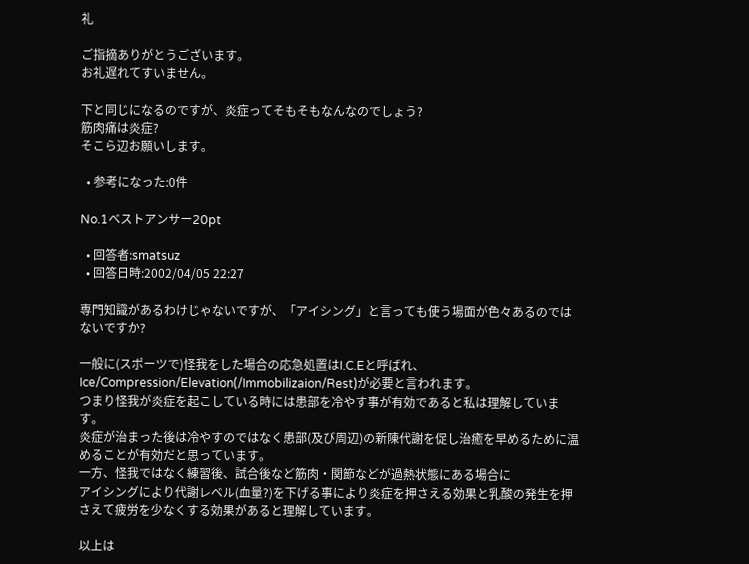礼

ご指摘ありがとうございます。
お礼遅れてすいません。

下と同じになるのですが、炎症ってそもそもなんなのでしょう?
筋肉痛は炎症?
そこら辺お願いします。

  • 参考になった:0件

No.1ベストアンサー20pt

  • 回答者:smatsuz
  • 回答日時:2002/04/05 22:27

専門知識があるわけじゃないですが、「アイシング」と言っても使う場面が色々あるのではないですか?

一般に(スポーツで)怪我をした場合の応急処置はI.C.Eと呼ばれ、Ice/Compression/Elevation(/Immobilizaion/Rest)が必要と言われます。
つまり怪我が炎症を起こしている時には患部を冷やす事が有効であると私は理解しています。
炎症が治まった後は冷やすのではなく患部(及び周辺)の新陳代謝を促し治癒を早めるために温めることが有効だと思っています。
一方、怪我ではなく練習後、試合後など筋肉・関節などが過熱状態にある場合に
アイシングにより代謝レベル(血量?)を下げる事により炎症を押さえる効果と乳酸の発生を押さえて疲労を少なくする効果があると理解しています。

以上は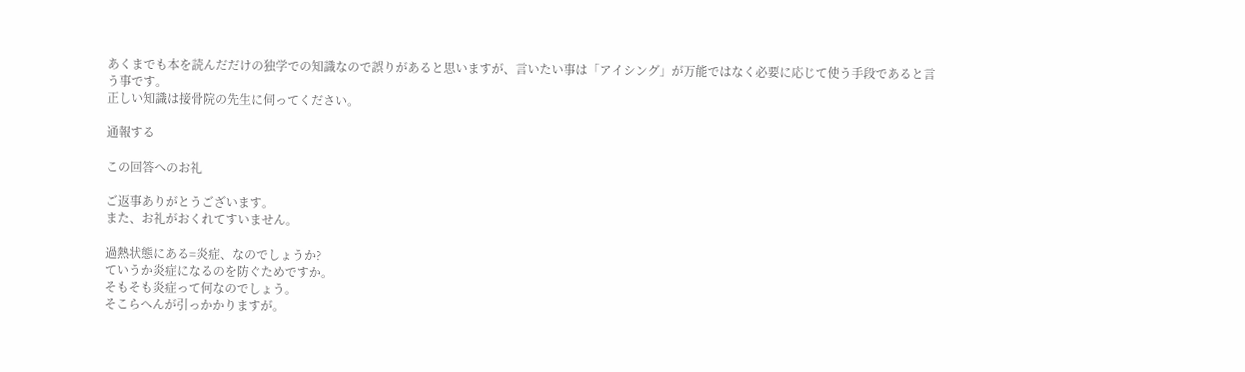あくまでも本を読んだだけの独学での知識なので誤りがあると思いますが、言いたい事は「アイシング」が万能ではなく必要に応じて使う手段であると言う事です。
正しい知識は接骨院の先生に伺ってください。

通報する

この回答へのお礼

ご返事ありがとうございます。
また、お礼がおくれてすいません。

過熱状態にある=炎症、なのでしょうか?
ていうか炎症になるのを防ぐためですか。
そもそも炎症って何なのでしょう。
そこらへんが引っかかりますが。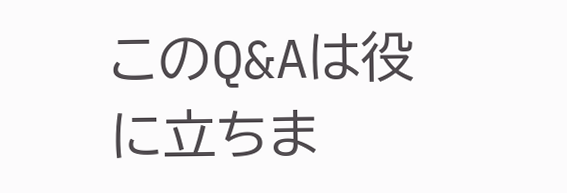このQ&Aは役に立ちま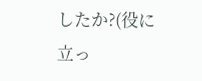したか?(役に立っ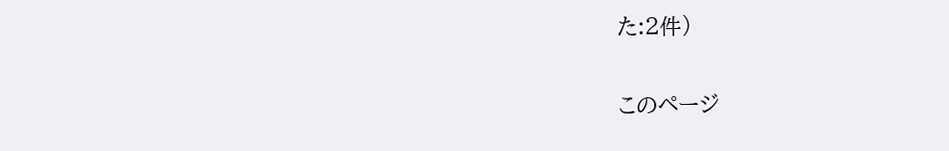た:2件)

このページ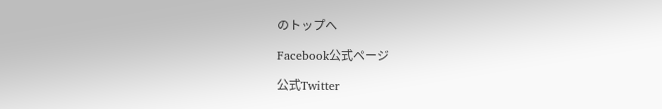のトップへ

Facebook公式ページ

公式Twitter